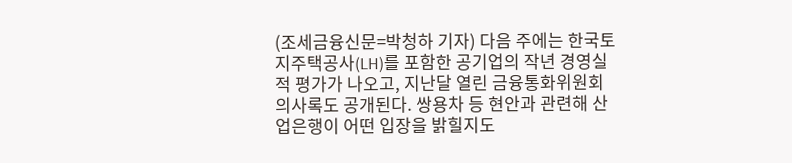(조세금융신문=박청하 기자) 다음 주에는 한국토지주택공사(LH)를 포함한 공기업의 작년 경영실적 평가가 나오고, 지난달 열린 금융통화위원회 의사록도 공개된다. 쌍용차 등 현안과 관련해 산업은행이 어떤 입장을 밝힐지도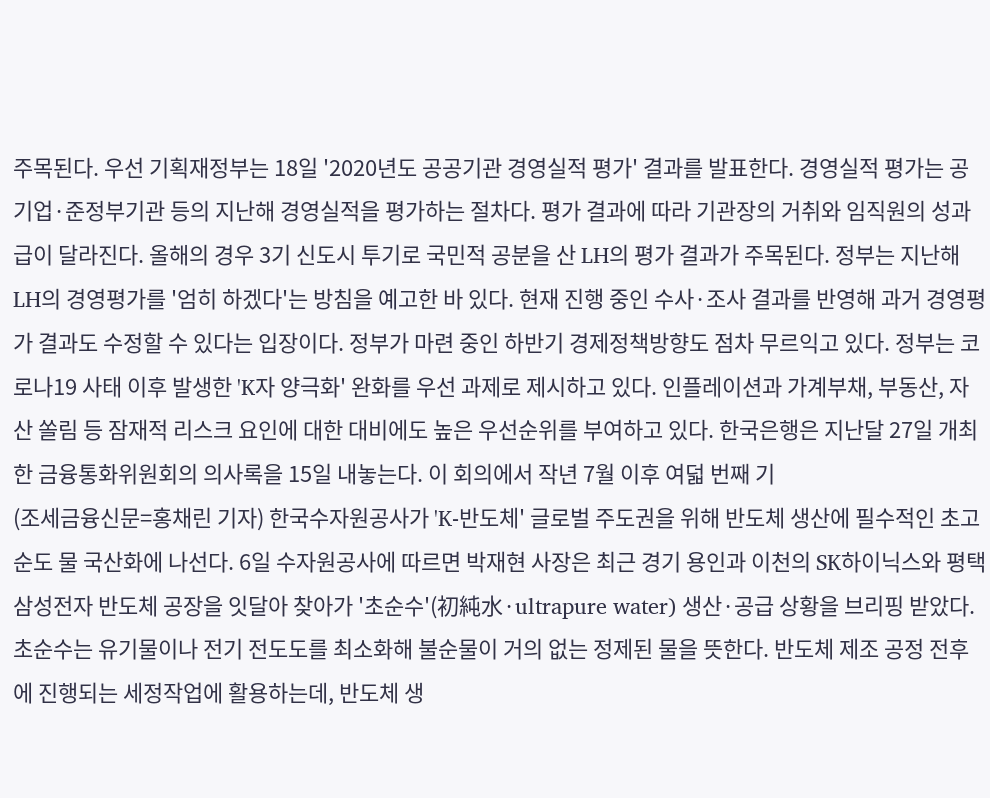주목된다. 우선 기획재정부는 18일 '2020년도 공공기관 경영실적 평가' 결과를 발표한다. 경영실적 평가는 공기업·준정부기관 등의 지난해 경영실적을 평가하는 절차다. 평가 결과에 따라 기관장의 거취와 임직원의 성과급이 달라진다. 올해의 경우 3기 신도시 투기로 국민적 공분을 산 LH의 평가 결과가 주목된다. 정부는 지난해 LH의 경영평가를 '엄히 하겠다'는 방침을 예고한 바 있다. 현재 진행 중인 수사·조사 결과를 반영해 과거 경영평가 결과도 수정할 수 있다는 입장이다. 정부가 마련 중인 하반기 경제정책방향도 점차 무르익고 있다. 정부는 코로나19 사태 이후 발생한 'K자 양극화' 완화를 우선 과제로 제시하고 있다. 인플레이션과 가계부채, 부동산, 자산 쏠림 등 잠재적 리스크 요인에 대한 대비에도 높은 우선순위를 부여하고 있다. 한국은행은 지난달 27일 개최한 금융통화위원회의 의사록을 15일 내놓는다. 이 회의에서 작년 7월 이후 여덟 번째 기
(조세금융신문=홍채린 기자) 한국수자원공사가 'K-반도체' 글로벌 주도권을 위해 반도체 생산에 필수적인 초고순도 물 국산화에 나선다. 6일 수자원공사에 따르면 박재현 사장은 최근 경기 용인과 이천의 SK하이닉스와 평택 삼성전자 반도체 공장을 잇달아 찾아가 '초순수'(初純水·ultrapure water) 생산·공급 상황을 브리핑 받았다. 초순수는 유기물이나 전기 전도도를 최소화해 불순물이 거의 없는 정제된 물을 뜻한다. 반도체 제조 공정 전후에 진행되는 세정작업에 활용하는데, 반도체 생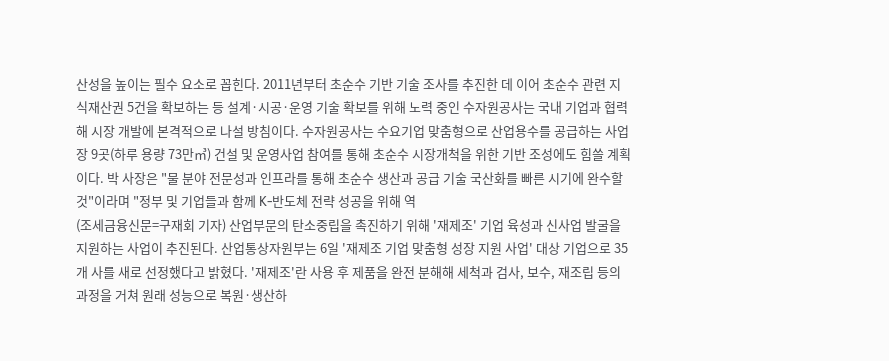산성을 높이는 필수 요소로 꼽힌다. 2011년부터 초순수 기반 기술 조사를 추진한 데 이어 초순수 관련 지식재산권 5건을 확보하는 등 설계·시공·운영 기술 확보를 위해 노력 중인 수자원공사는 국내 기업과 협력해 시장 개발에 본격적으로 나설 방침이다. 수자원공사는 수요기업 맞춤형으로 산업용수를 공급하는 사업장 9곳(하루 용량 73만㎥) 건설 및 운영사업 참여를 통해 초순수 시장개척을 위한 기반 조성에도 힘쓸 계획이다. 박 사장은 "물 분야 전문성과 인프라를 통해 초순수 생산과 공급 기술 국산화를 빠른 시기에 완수할 것"이라며 "정부 및 기업들과 함께 K-반도체 전략 성공을 위해 역
(조세금융신문=구재회 기자) 산업부문의 탄소중립을 촉진하기 위해 '재제조' 기업 육성과 신사업 발굴을 지원하는 사업이 추진된다. 산업통상자원부는 6일 '재제조 기업 맞춤형 성장 지원 사업' 대상 기업으로 35개 사를 새로 선정했다고 밝혔다. '재제조'란 사용 후 제품을 완전 분해해 세척과 검사, 보수, 재조립 등의 과정을 거쳐 원래 성능으로 복원·생산하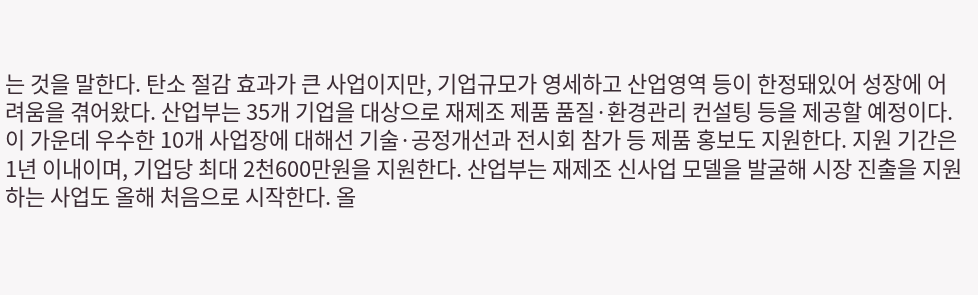는 것을 말한다. 탄소 절감 효과가 큰 사업이지만, 기업규모가 영세하고 산업영역 등이 한정돼있어 성장에 어려움을 겪어왔다. 산업부는 35개 기업을 대상으로 재제조 제품 품질·환경관리 컨설팅 등을 제공할 예정이다. 이 가운데 우수한 10개 사업장에 대해선 기술·공정개선과 전시회 참가 등 제품 홍보도 지원한다. 지원 기간은 1년 이내이며, 기업당 최대 2천600만원을 지원한다. 산업부는 재제조 신사업 모델을 발굴해 시장 진출을 지원하는 사업도 올해 처음으로 시작한다. 올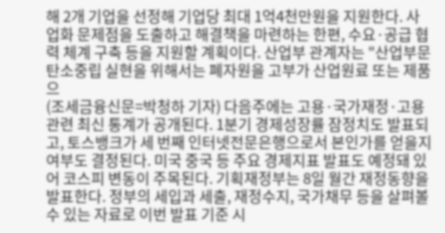해 2개 기업을 선정해 기업당 최대 1억4천만원을 지원한다. 사업화 문제점을 도출하고 해결책을 마련하는 한편, 수요·공급 협력 체계 구축 등을 지원할 계획이다. 산업부 관계자는 "산업부문 탄소중립 실현을 위해서는 폐자원을 고부가 산업원료 또는 제품으
(조세금융신문=박청하 기자) 다음주에는 고용·국가재정·고용 관련 최신 통계가 공개된다. 1분기 경제성장률 잠정치도 발표되고, 토스뱅크가 세 번째 인터넷전문은행으로서 본인가를 얻을지 여부도 결정된다. 미국 중국 등 주요 경제지표 발표도 예정돼 있어 코스피 변동이 주목된다. 기획재정부는 8일 월간 재정동향을 발표한다. 정부의 세입과 세출, 재정수지, 국가채무 등을 살펴볼 수 있는 자료로 이번 발표 기준 시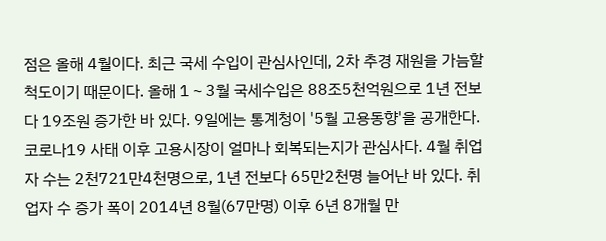점은 올해 4월이다. 최근 국세 수입이 관심사인데, 2차 추경 재원을 가늠할 척도이기 때문이다. 올해 1∼3월 국세수입은 88조5천억원으로 1년 전보다 19조원 증가한 바 있다. 9일에는 통계청이 '5월 고용동향'을 공개한다. 코로나19 사태 이후 고용시장이 얼마나 회복되는지가 관심사다. 4월 취업자 수는 2천721만4천명으로, 1년 전보다 65만2천명 늘어난 바 있다. 취업자 수 증가 폭이 2014년 8월(67만명) 이후 6년 8개월 만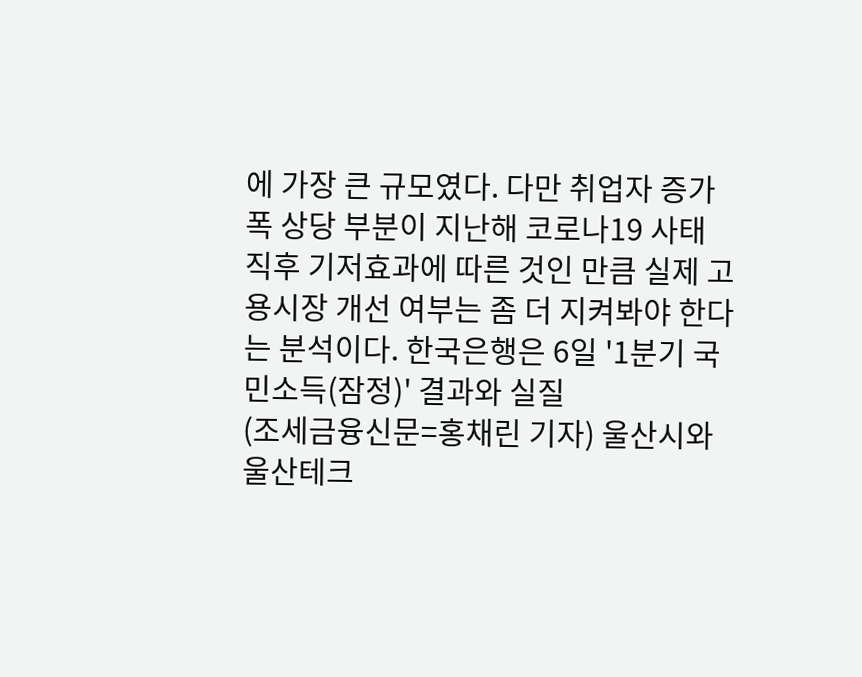에 가장 큰 규모였다. 다만 취업자 증가 폭 상당 부분이 지난해 코로나19 사태 직후 기저효과에 따른 것인 만큼 실제 고용시장 개선 여부는 좀 더 지켜봐야 한다는 분석이다. 한국은행은 6일 '1분기 국민소득(잠정)' 결과와 실질
(조세금융신문=홍채린 기자) 울산시와 울산테크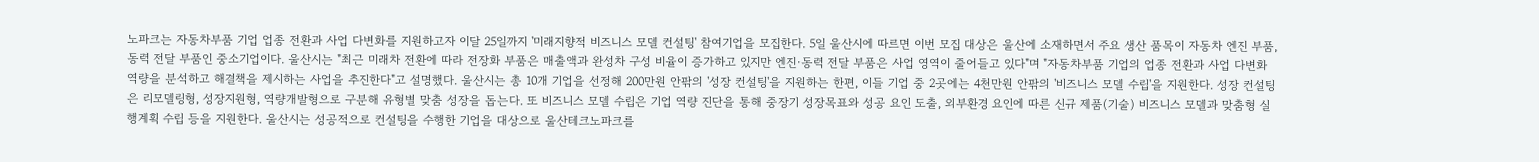노파크는 자동차부품 기업 업종 전환과 사업 다변화를 지원하고자 이달 25일까지 '미래지향적 비즈니스 모델 컨설팅' 참여기업을 모집한다. 5일 울산시에 따르면 이번 모집 대상은 울산에 소재하면서 주요 생산 품목이 자동차 엔진 부품, 동력 전달 부품인 중소기업이다. 울산시는 "최근 미래차 전환에 따라 전장화 부품은 매출액과 완성차 구성 비율이 증가하고 있지만 엔진·동력 전달 부품은 사업 영역이 줄어들고 있다"며 "자동차부품 기업의 업종 전환과 사업 다변화 역량을 분석하고 해결책을 제시하는 사업을 추진한다"고 설명했다. 울산시는 총 10개 기업을 선정해 200만원 안팎의 '성장 컨설팅'을 지원하는 한편, 이들 기업 중 2곳에는 4천만원 안팎의 '비즈니스 모델 수립'을 지원한다. 성장 컨설팅은 리모델링형, 성장지원형, 역량개발형으로 구분해 유형별 맞춤 성장을 돕는다. 또 비즈니스 모델 수립은 기업 역량 진단을 통해 중장기 성장목표와 성공 요인 도출, 외부환경 요인에 따른 신규 제품(기술) 비즈니스 모델과 맞춤형 실행계획 수립 등을 지원한다. 울산시는 성공적으로 컨설팅을 수행한 기업을 대상으로 울산테크노파크를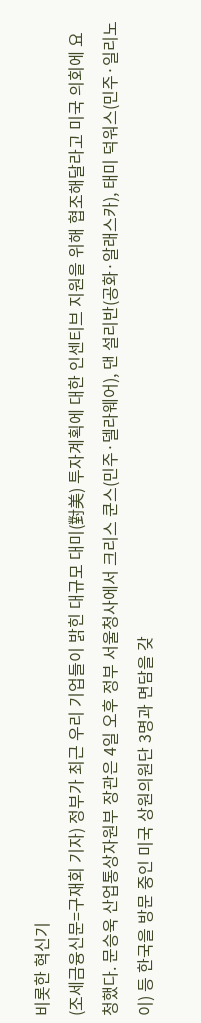비롯한 혁신기
(조세금융신문=구재회 기자) 정부가 최근 우리 기업들이 밝힌 대규모 대미(對美) 투자계획에 대한 인센티브 지원을 위해 협조해달라고 미국 의회에 요청했다. 문승욱 산업통상자원부 장관은 4일 오후 정부 서울청사에서 크리스 쿤스(민주·델라웨어), 댄 설리반(공화·알래스카), 태미 덕워스(민주·일리노이) 등 한국을 방문 중인 미국 상원의원단 3명과 면담을 갖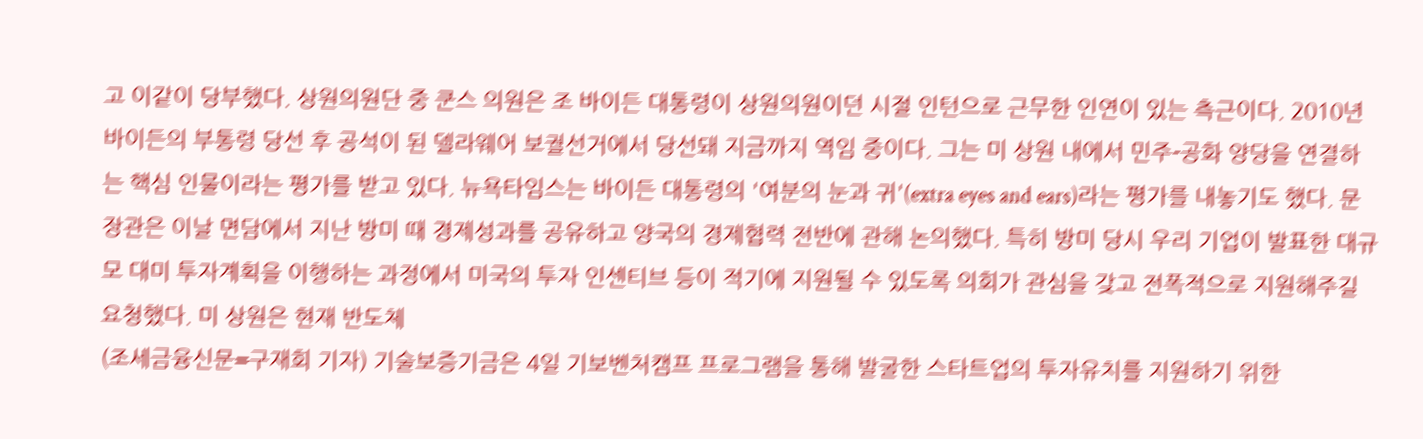고 이같이 당부했다. 상원의원단 중 쿤스 의원은 조 바이든 대통령이 상원의원이던 시절 인턴으로 근무한 인연이 있는 측근이다. 2010년 바이든의 부통령 당선 후 공석이 된 델라웨어 보궐선거에서 당선돼 지금까지 역임 중이다. 그는 미 상원 내에서 민주-공화 양당을 연결하는 핵심 인물이라는 평가를 받고 있다. 뉴욕타임스는 바이든 대통령의 '여분의 눈과 귀'(extra eyes and ears)라는 평가를 내놓기도 했다. 문 장관은 이날 면담에서 지난 방미 때 경제성과를 공유하고 양국의 경제협력 전반에 관해 논의했다. 특히 방미 당시 우리 기업이 발표한 대규모 대미 투자계획을 이행하는 과정에서 미국의 투자 인센티브 등이 적기에 지원될 수 있도록 의회가 관심을 갖고 전폭적으로 지원해주길 요청했다. 미 상원은 현재 반도체
(조세금융신문=구재회 기자) 기술보증기금은 4일 기보벤처캠프 프로그램을 통해 발굴한 스타트업의 투자유치를 지원하기 위한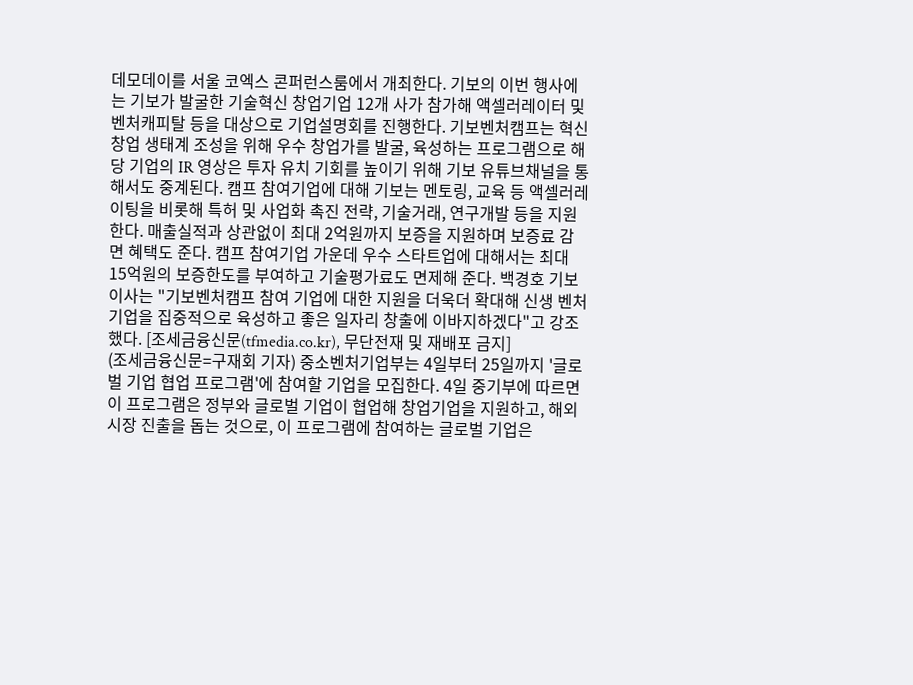데모데이를 서울 코엑스 콘퍼런스룸에서 개최한다. 기보의 이번 행사에는 기보가 발굴한 기술혁신 창업기업 12개 사가 참가해 액셀러레이터 및 벤처캐피탈 등을 대상으로 기업설명회를 진행한다. 기보벤처캠프는 혁신창업 생태계 조성을 위해 우수 창업가를 발굴, 육성하는 프로그램으로 해당 기업의 IR 영상은 투자 유치 기회를 높이기 위해 기보 유튜브채널을 통해서도 중계된다. 캠프 참여기업에 대해 기보는 멘토링, 교육 등 액셀러레이팅을 비롯해 특허 및 사업화 촉진 전략, 기술거래, 연구개발 등을 지원한다. 매출실적과 상관없이 최대 2억원까지 보증을 지원하며 보증료 감면 혜택도 준다. 캠프 참여기업 가운데 우수 스타트업에 대해서는 최대 15억원의 보증한도를 부여하고 기술평가료도 면제해 준다. 백경호 기보 이사는 "기보벤처캠프 참여 기업에 대한 지원을 더욱더 확대해 신생 벤처기업을 집중적으로 육성하고 좋은 일자리 창출에 이바지하겠다"고 강조했다. [조세금융신문(tfmedia.co.kr), 무단전재 및 재배포 금지]
(조세금융신문=구재회 기자) 중소벤처기업부는 4일부터 25일까지 '글로벌 기업 협업 프로그램'에 참여할 기업을 모집한다. 4일 중기부에 따르면 이 프로그램은 정부와 글로벌 기업이 협업해 창업기업을 지원하고, 해외 시장 진출을 돕는 것으로, 이 프로그램에 참여하는 글로벌 기업은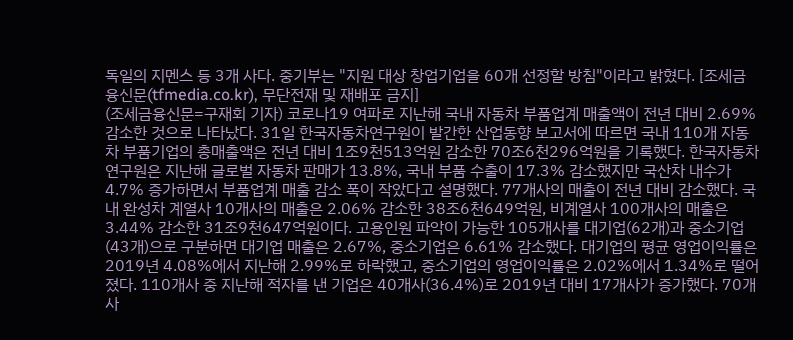독일의 지멘스 등 3개 사다. 중기부는 "지원 대상 창업기업을 60개 선정할 방침"이라고 밝혔다. [조세금융신문(tfmedia.co.kr), 무단전재 및 재배포 금지]
(조세금융신문=구재회 기자) 코로나19 여파로 지난해 국내 자동차 부품업계 매출액이 전년 대비 2.69% 감소한 것으로 나타났다. 31일 한국자동차연구원이 발간한 산업동향 보고서에 따르면 국내 110개 자동차 부품기업의 총매출액은 전년 대비 1조9천513억원 감소한 70조6천296억원을 기록했다. 한국자동차연구원은 지난해 글로벌 자동차 판매가 13.8%, 국내 부품 수출이 17.3% 감소했지만 국산차 내수가 4.7% 증가하면서 부품업계 매출 감소 폭이 작았다고 설명했다. 77개사의 매출이 전년 대비 감소했다. 국내 완성차 계열사 10개사의 매출은 2.06% 감소한 38조6천649억원, 비계열사 100개사의 매출은 3.44% 감소한 31조9천647억원이다. 고용인원 파악이 가능한 105개사를 대기업(62개)과 중소기업(43개)으로 구분하면 대기업 매출은 2.67%, 중소기업은 6.61% 감소했다. 대기업의 평균 영업이익률은 2019년 4.08%에서 지난해 2.99%로 하락했고, 중소기업의 영업이익률은 2.02%에서 1.34%로 떨어졌다. 110개사 중 지난해 적자를 낸 기업은 40개사(36.4%)로 2019년 대비 17개사가 증가했다. 70개사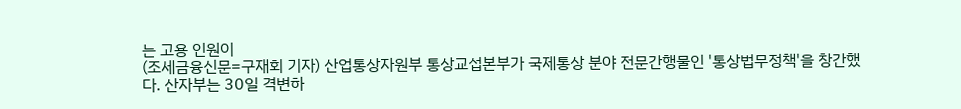는 고용 인원이
(조세금융신문=구재회 기자) 산업통상자원부 통상교섭본부가 국제통상 분야 전문간행물인 '통상법무정책'을 창간했다. 산자부는 30일 격변하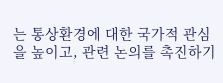는 통상환경에 대한 국가적 관심을 높이고, 관련 논의를 촉진하기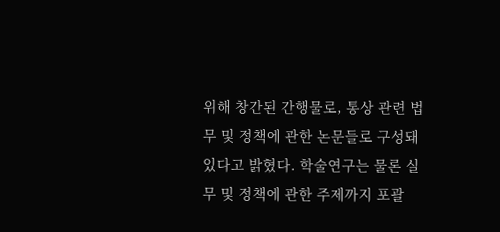위해 창간된 간행물로, 통상 관련 법무 및 정책에 관한 논문들로 구성돼있다고 밝혔다. 학술연구는 물론 실무 및 정책에 관한 주제까지 포괄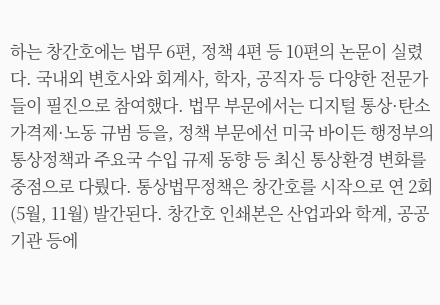하는 창간호에는 법무 6편, 정책 4편 등 10편의 논문이 실렸다. 국내외 변호사와 회계사, 학자, 공직자 등 다양한 전문가들이 필진으로 참여했다. 법무 부문에서는 디지털 통상·탄소 가격제·노동 규범 등을, 정책 부문에선 미국 바이든 행정부의 통상정책과 주요국 수입 규제 동향 등 최신 통상환경 변화를 중점으로 다뤘다. 통상법무정책은 창간호를 시작으로 연 2회(5월, 11월) 발간된다. 창간호 인쇄본은 산업과와 학계, 공공기관 등에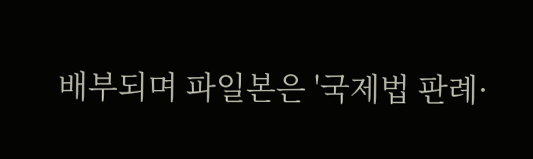배부되며 파일본은 '국제법 판례·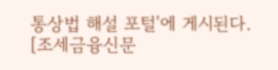통상법 해설 포털'에 게시된다. [조세금융신문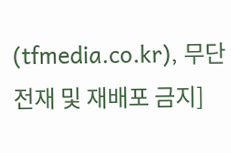(tfmedia.co.kr), 무단전재 및 재배포 금지]